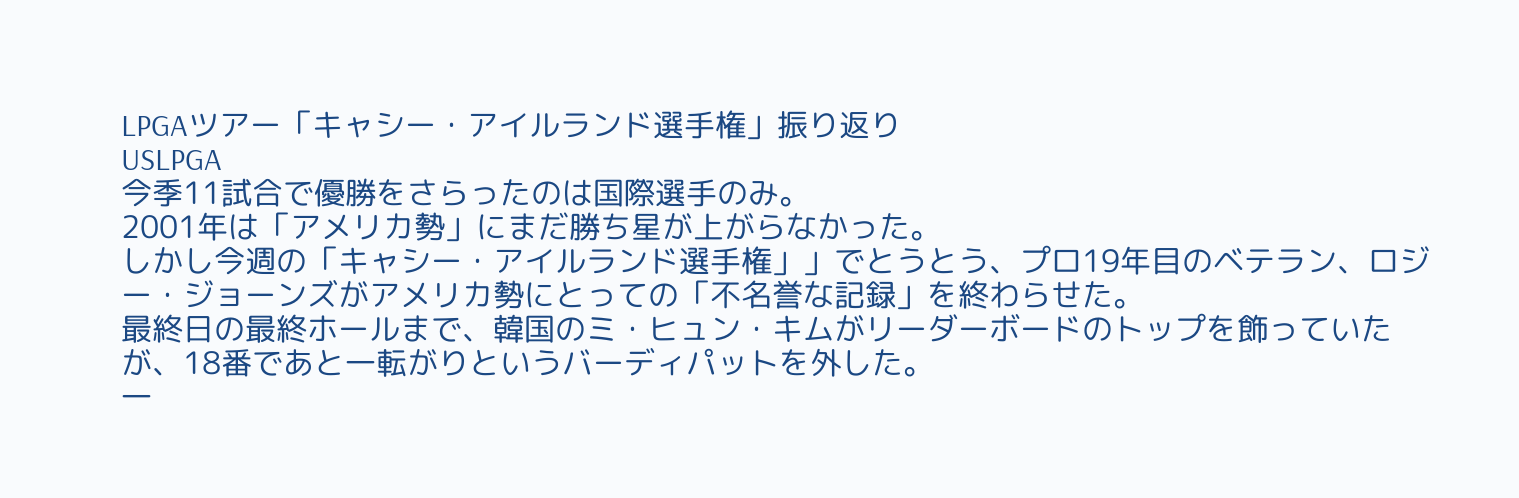LPGAツアー「キャシー・アイルランド選手権」振り返り
USLPGA
今季11試合で優勝をさらったのは国際選手のみ。
2001年は「アメリカ勢」にまだ勝ち星が上がらなかった。
しかし今週の「キャシー・アイルランド選手権」」でとうとう、プロ19年目のベテラン、ロジー・ジョーンズがアメリカ勢にとっての「不名誉な記録」を終わらせた。
最終日の最終ホールまで、韓国のミ・ヒュン・キムがリーダーボードのトップを飾っていたが、18番であと一転がりというバーディパットを外した。
一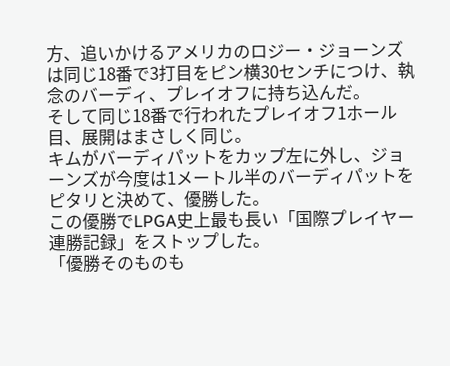方、追いかけるアメリカのロジー・ジョーンズは同じ18番で3打目をピン横30センチにつけ、執念のバーディ、プレイオフに持ち込んだ。
そして同じ18番で行われたプレイオフ1ホール目、展開はまさしく同じ。
キムがバーディパットをカップ左に外し、ジョーンズが今度は1メートル半のバーディパットをピタリと決めて、優勝した。
この優勝でLPGA史上最も長い「国際プレイヤー連勝記録」をストップした。
「優勝そのものも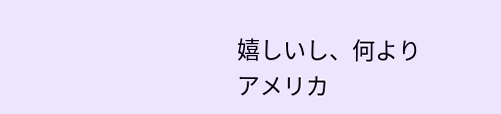嬉しいし、何よりアメリカ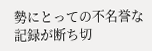勢にとっての不名誉な記録が断ち切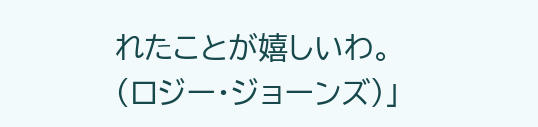れたことが嬉しいわ。
(ロジー・ジョーンズ)」